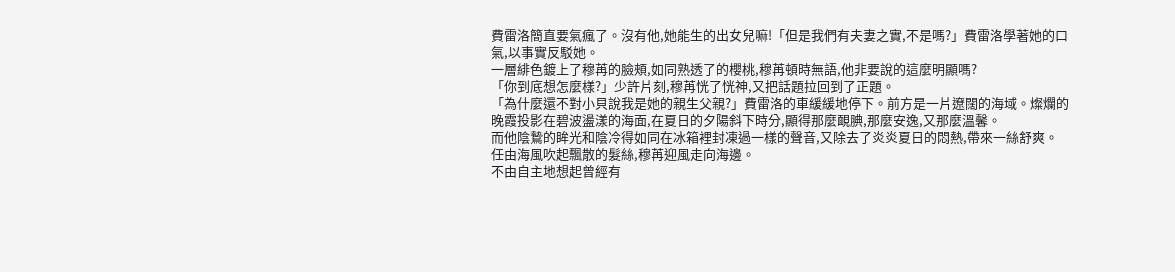費雷洛簡直要氣瘋了。沒有他,她能生的出女兒嘛!「但是我們有夫妻之實,不是嗎?」費雷洛學著她的口氣,以事實反駁她。
一層緋色鍍上了穆苒的臉頰,如同熟透了的櫻桃,穆苒頓時無語,他非要說的這麼明顯嗎?
「你到底想怎麼樣?」少許片刻,穆苒恍了恍神,又把話題拉回到了正題。
「為什麼還不對小貝說我是她的親生父親?」費雷洛的車緩緩地停下。前方是一片遼闊的海域。燦爛的晚霞投影在碧波盪漾的海面,在夏日的夕陽斜下時分,顯得那麼靦腆,那麼安逸,又那麼溫馨。
而他陰鷙的眸光和陰冷得如同在冰箱裡封凍過一樣的聲音,又除去了炎炎夏日的悶熱,帶來一絲舒爽。
任由海風吹起飄散的髮絲,穆苒迎風走向海邊。
不由自主地想起曾經有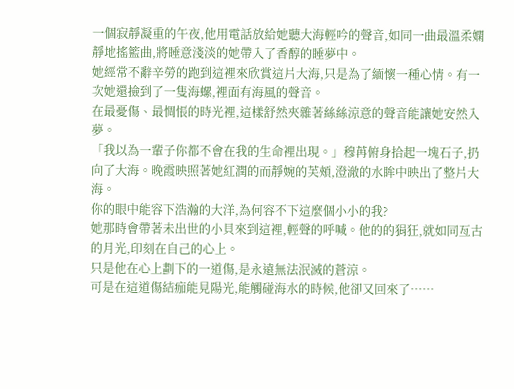一個寂靜凝重的午夜,他用電話放給她聽大海輕吟的聲音,如同一曲最溫柔嫻靜地搖籃曲,將睡意淺淡的她帶入了香醇的睡夢中。
她經常不辭辛勞的跑到這裡來欣賞這片大海,只是為了緬懷一種心情。有一次她還撿到了一隻海螺,裡面有海風的聲音。
在最憂傷、最惆悵的時光裡,這樣舒然夾雜著絲絲涼意的聲音能讓她安然入夢。
「我以為一輩子你都不會在我的生命裡出現。」穆苒俯身拾起一塊石子,扔向了大海。晚霞映照著她紅潤的而靜婉的芙頰,澄澈的水眸中映出了整片大海。
你的眼中能容下浩瀚的大洋,為何容不下這麼個小小的我?
她那時會帶著未出世的小貝來到這裡,輕聲的呼喊。他的的狷狂,就如同亙古的月光,印刻在自己的心上。
只是他在心上劃下的一道傷,是永遠無法泯滅的蒼涼。
可是在這道傷結痂能見陽光,能觸碰海水的時候,他卻又回來了……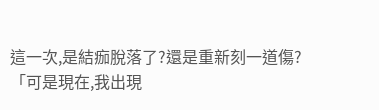這一次,是結痂脫落了?還是重新刻一道傷?
「可是現在,我出現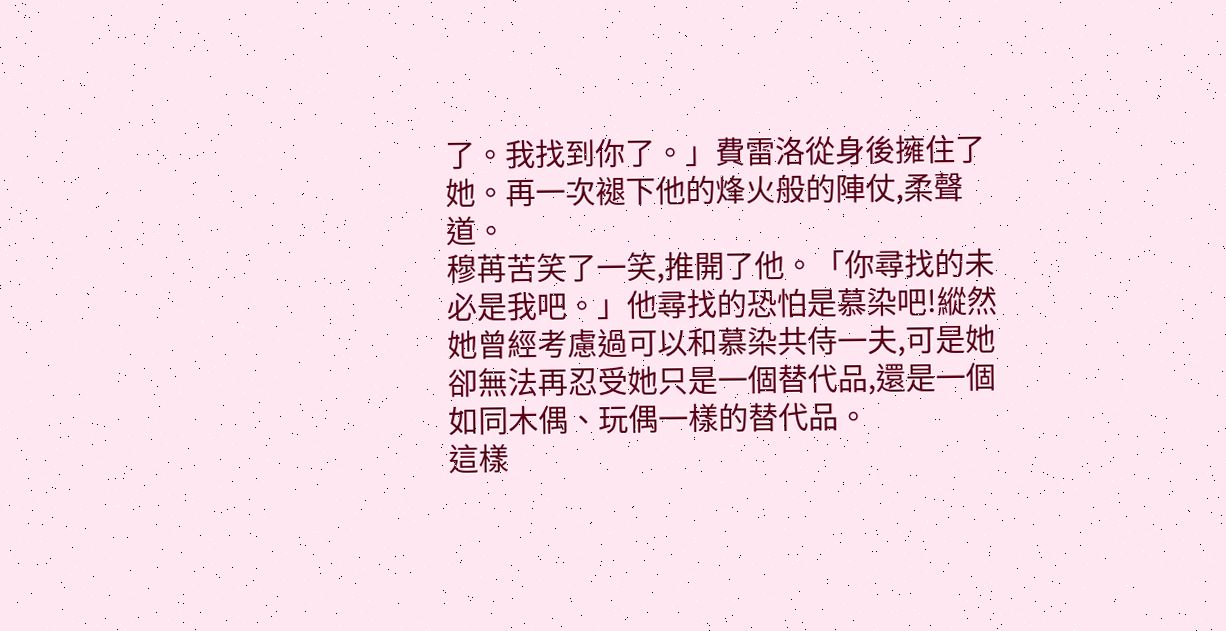了。我找到你了。」費雷洛從身後擁住了她。再一次褪下他的烽火般的陣仗,柔聲道。
穆苒苦笑了一笑,推開了他。「你尋找的未必是我吧。」他尋找的恐怕是慕染吧!縱然她曾經考慮過可以和慕染共侍一夫,可是她卻無法再忍受她只是一個替代品,還是一個如同木偶、玩偶一樣的替代品。
這樣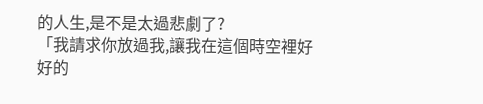的人生,是不是太過悲劇了?
「我請求你放過我,讓我在這個時空裡好好的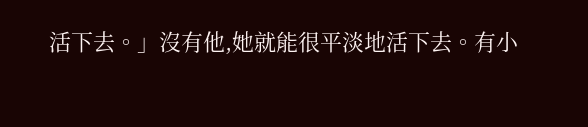活下去。」沒有他,她就能很平淡地活下去。有小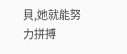貝,她就能努力拼搏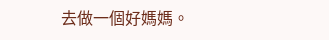去做一個好媽媽。